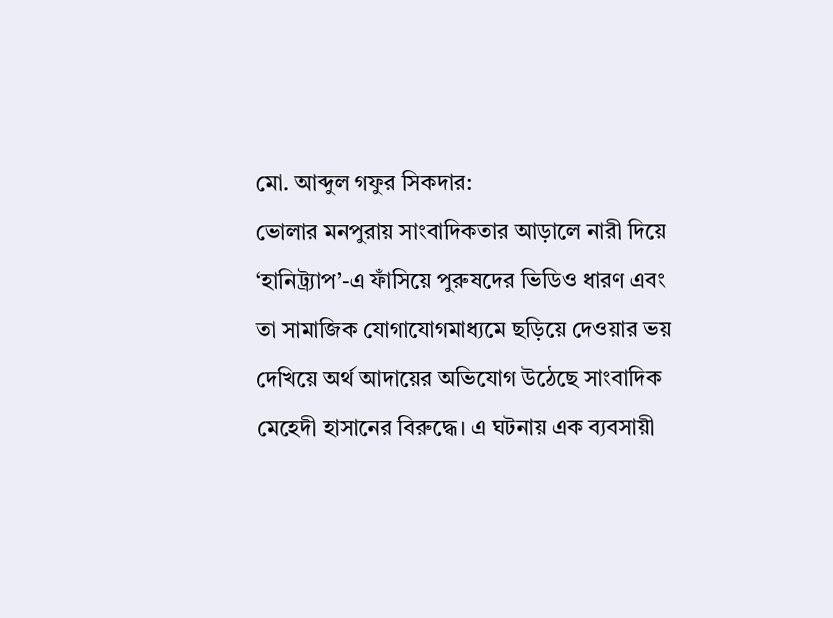মো. আব্দুল গফুর সিকদার:
ভোলার মনপুরায় সাংবাদিকতার আড়ালে নারী দিয়ে ‘হানিট্র্যাপ’-এ ফাঁসিয়ে পুরুষদের ভিডিও ধারণ এবং তা সামাজিক যোগাযোগমাধ্যমে ছড়িয়ে দেওয়ার ভয় দেখিয়ে অর্থ আদায়ের অভিযোগ উঠেছে সাংবাদিক মেহেদী হাসানের বিরুদ্ধে। এ ঘটনায় এক ব্যবসায়ী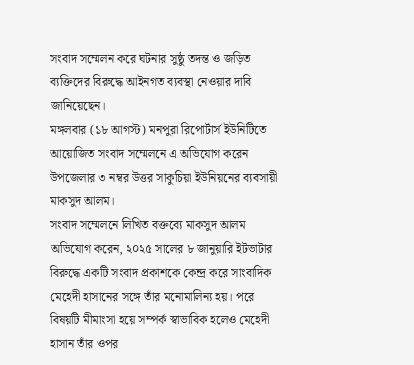সংবাদ সম্মেলন করে ঘটনার সুষ্ঠু তদন্ত ও জড়িত ব্যক্তিদের বিরুদ্ধে আইনগত ব্যবস্থা নেওয়ার দাবি জানিয়েছেন।
মঙ্গলবার (১৮ আগস্ট) মনপুরা রিপোর্টার্স ইউনিটিতে আয়োজিত সংবাদ সম্মেলনে এ অভিযোগ করেন উপজেলার ৩ নম্বর উত্তর সাকুচিয়া ইউনিয়নের ব্যবসায়ী মাকসুদ আলম।
সংবাদ সম্মেলনে লিখিত বক্তব্যে মাকসুদ আলম অভিযোগ করেন, ২০২৫ সালের ৮ জানুয়ারি ইটভাটার বিরুদ্ধে একটি সংবাদ প্রকাশকে কেন্দ্র করে সাংবাদিক মেহেদী হাসানের সঙ্গে তাঁর মনোমালিন্য হয়। পরে বিষয়টি মীমাংসা হয়ে সম্পর্ক স্বাভাবিক হলেও মেহেদী হাসান তাঁর ওপর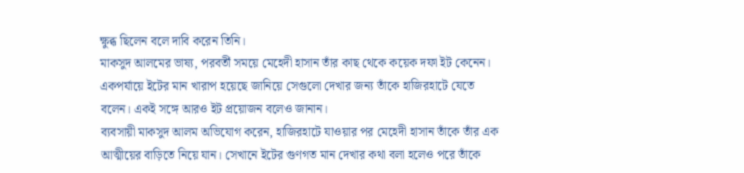ক্ষুব্ধ ছিলেন বলে দাবি করেন তিনি।
মাকসুদ আলমের ভাষ্য, পরবর্তী সময়ে মেহেদী হাসান তাঁর কাছ থেকে কয়েক দফা ইট কেনেন। একপর্যায়ে ইটের মান খারাপ হয়েছে জানিয়ে সেগুলো দেখার জন্য তাঁকে হাজিরহাটে যেতে বলেন। একই সঙ্গে আরও ইট প্রয়োজন বলেও জানান।
ব্যবসায়ী মাকসুদ আলম অভিযোগ করেন, হাজিরহাটে যাওয়ার পর মেহেদী হাসান তাঁকে তাঁর এক আত্মীয়ের বাড়িতে নিয়ে যান। সেখানে ইটের গুণগত মান দেখার কথা বলা হলেও পরে তাঁকে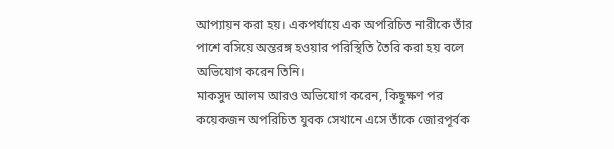আপ্যায়ন করা হয়। একপর্যায়ে এক অপরিচিত নারীকে তাঁর পাশে বসিয়ে অন্তরঙ্গ হওয়ার পরিস্থিতি তৈরি করা হয় বলে অভিযোগ করেন তিনি।
মাকসুদ আলম আরও অভিযোগ করেন, কিছুক্ষণ পর কয়েকজন অপরিচিত যুবক সেখানে এসে তাঁকে জোরপূর্বক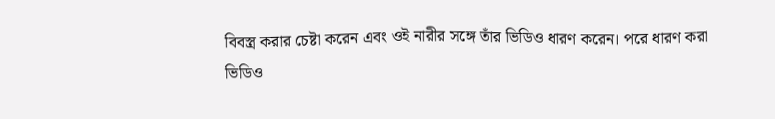বিবস্ত্র করার চেষ্টা করেন এবং ওই নারীর সঙ্গে তাঁর ভিডিও ধারণ করেন। পরে ধারণ করা ভিডিও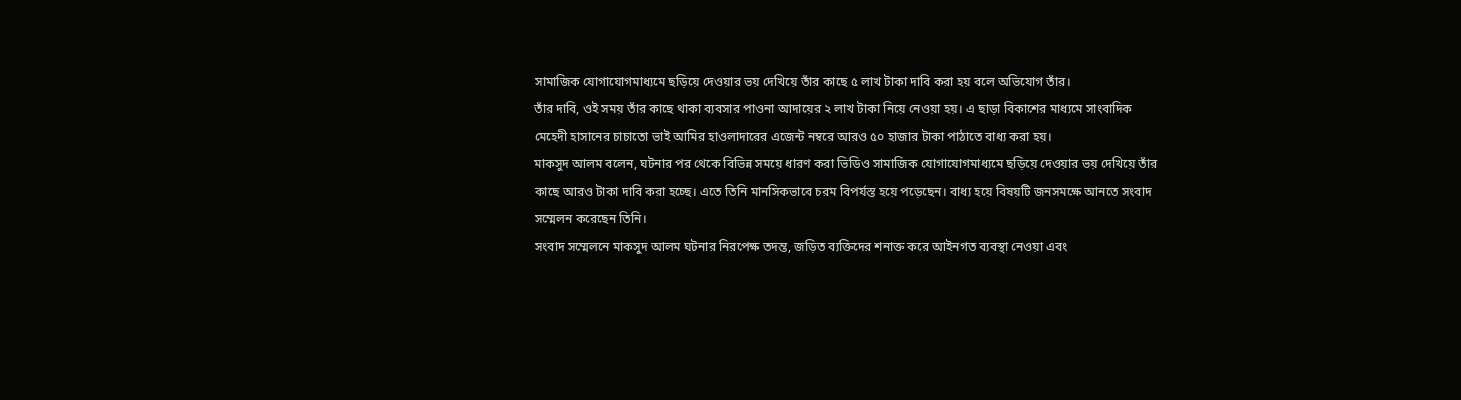সামাজিক যোগাযোগমাধ্যমে ছড়িয়ে দেওয়ার ভয় দেখিয়ে তাঁর কাছে ৫ লাখ টাকা দাবি করা হয় বলে অভিযোগ তাঁর।
তাঁর দাবি, ওই সময় তাঁর কাছে থাকা ব্যবসার পাওনা আদায়ের ২ লাখ টাকা নিয়ে নেওয়া হয়। এ ছাড়া বিকাশের মাধ্যমে সাংবাদিক মেহেদী হাসানের চাচাতো ভাই আমির হাওলাদারের এজেন্ট নম্বরে আরও ৫০ হাজার টাকা পাঠাতে বাধ্য করা হয়।
মাকসুদ আলম বলেন, ঘটনার পর থেকে বিভিন্ন সময়ে ধারণ করা ভিডিও সামাজিক যোগাযোগমাধ্যমে ছড়িয়ে দেওয়ার ভয় দেখিয়ে তাঁর কাছে আরও টাকা দাবি করা হচ্ছে। এতে তিনি মানসিকভাবে চরম বিপর্যস্ত হয়ে পড়েছেন। বাধ্য হয়ে বিষয়টি জনসমক্ষে আনতে সংবাদ সম্মেলন করেছেন তিনি।
সংবাদ সম্মেলনে মাকসুদ আলম ঘটনার নিরপেক্ষ তদন্ত, জড়িত ব্যক্তিদের শনাক্ত করে আইনগত ব্যবস্থা নেওয়া এবং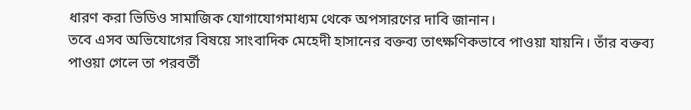ধারণ করা ভিডিও সামাজিক যোগাযোগমাধ্যম থেকে অপসারণের দাবি জানান।
তবে এসব অভিযোগের বিষয়ে সাংবাদিক মেহেদী হাসানের বক্তব্য তাৎক্ষণিকভাবে পাওয়া যায়নি। তাঁর বক্তব্য পাওয়া গেলে তা পরবর্তী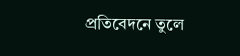প্রতিবেদনে তুলে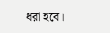ধরা হবে।